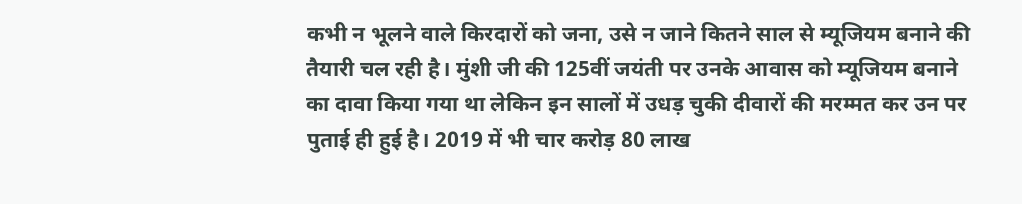कभी न भूलने वाले किरदारों को जना, उसे न जाने कितने साल से म्यूजियम बनाने की तैयारी चल रही है। मुंशी जी की 125वीं जयंती पर उनके आवास को म्यूजियम बनाने का दावा किया गया था लेकिन इन सालों में उधड़ चुकी दीवारों की मरम्मत कर उन पर पुताई ही हुई है। 2019 में भी चार करोड़ 80 लाख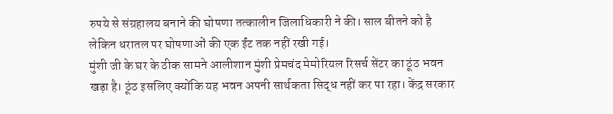रुपये से संग्रहालय बनाने की घोषणा तत्कालीन जिलाधिकारी ने की। साल बीतने को है लेकिन धरातल पर घोषणाओं की एक ईंट तक नहीं रखी गई।
मुंशी जी के घर के ठीक सामने आलीशान मुंशी प्रेमचंद मेमोरियल रिसर्च सेंटर का ठूंठ भवन खड़ा है। ठूंठ इसलिए क्योंकि यह भवन अपनी सार्थकता सिद्ध नहीं कर पा रहा। केंद्र सरकार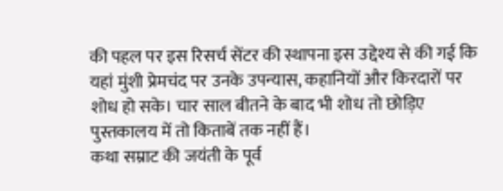की पहल पर इस रिसर्च सेंटर की स्थापना इस उद्देश्य से की गई कि यहां मुंशी प्रेमचंद पर उनके उपन्यास, कहानियों और किरदारों पर शोध हो सके। चार साल बीतने के बाद भी शोध तो छोड़िए पुस्तकालय में तो किताबें तक नहीं हैं।
कथा सम्राट की जयंती के पूर्व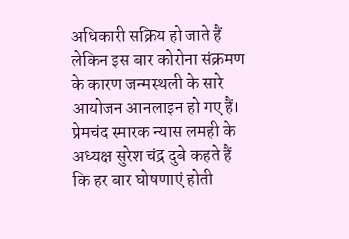अधिकारी सक्रिय हो जाते हैं लेकिन इस बार कोरोना संक्रमण के कारण जन्मस्थली के सारे आयोजन आनलाइन हो गए हैं। प्रेमचंद स्मारक न्यास लमही के अध्यक्ष सुरेश चंद्र दुबे कहते हैं कि हर बार घोषणाएं होती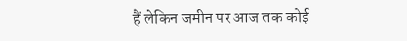हैं लेकिन जमीन पर आज तक कोई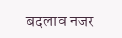बदलाव नजर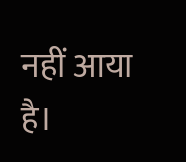नहीं आया है।